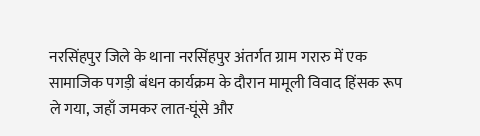नरसिंहपुर जिले के थाना नरसिंहपुर अंतर्गत ग्राम गरारु में एक सामाजिक पगड़ी बंधन कार्यक्रम के दौरान मामूली विवाद हिंसक रूप ले गया, जहाँ जमकर लात-घूंसे और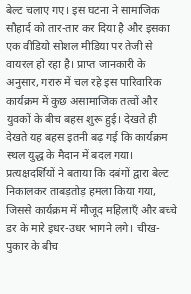बेल्ट चलाए गए। इस घटना ने सामाजिक सौहार्द को तार-तार कर दिया है और इसका एक वीडियो सोशल मीडिया पर तेजी से वायरल हो रहा है। प्राप्त जानकारी के अनुसार, गरारु में चल रहे इस पारिवारिक कार्यक्रम में कुछ असामाजिक तत्वों और युवकों के बीच बहस शुरू हुई। देखते ही देखते यह बहस इतनी बढ़ गई कि कार्यक्रम स्थल युद्ध के मैदान में बदल गया। प्रत्यक्षदर्शियों ने बताया कि दबंगों द्वारा बेल्ट निकालकर ताबड़तोड़ हमला किया गया, जिससे कार्यक्रम में मौजूद महिलाएँ और बच्चे डर के मारे इधर-उधर भागने लगे। चीख-पुकार के बीच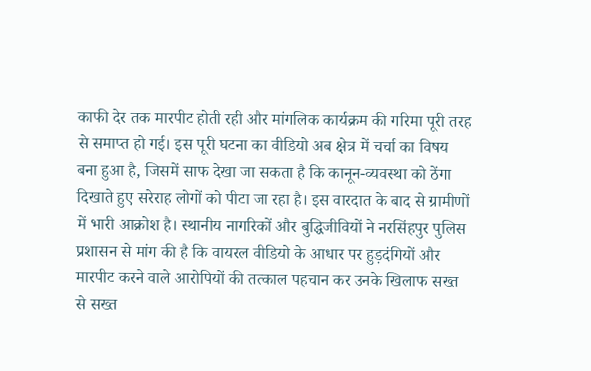काफी देर तक मारपीट होती रही और मांगलिक कार्यक्रम की गरिमा पूरी तरह से समाप्त हो गई। इस पूरी घटना का वीडियो अब क्षेत्र में चर्चा का विषय बना हुआ है, जिसमें साफ देखा जा सकता है कि कानून-व्यवस्था को ठेंगा दिखाते हुए सरेराह लोगों को पीटा जा रहा है। इस वारदात के बाद से ग्रामीणों में भारी आक्रोश है। स्थानीय नागरिकों और बुद्धिजीवियों ने नरसिंहपुर पुलिस प्रशासन से मांग की है कि वायरल वीडियो के आधार पर हुड़दंगियों और मारपीट करने वाले आरोपियों की तत्काल पहचान कर उनके खिलाफ सख्त से सख्त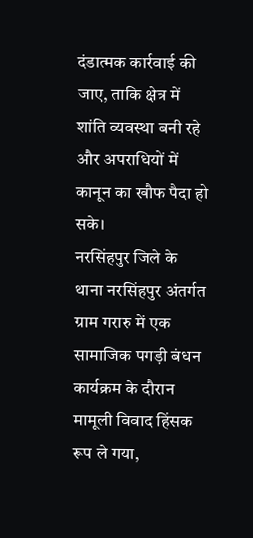दंडात्मक कार्रवाई की जाए, ताकि क्षेत्र में शांति व्यवस्था बनी रहे और अपराधियों में कानून का खौफ पैदा हो सके।
नरसिंहपुर जिले के थाना नरसिंहपुर अंतर्गत ग्राम गरारु में एक सामाजिक पगड़ी बंधन कार्यक्रम के दौरान मामूली विवाद हिंसक रूप ले गया,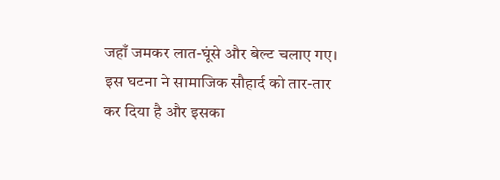जहाँ जमकर लात-घूंसे और बेल्ट चलाए गए। इस घटना ने सामाजिक सौहार्द को तार-तार कर दिया है और इसका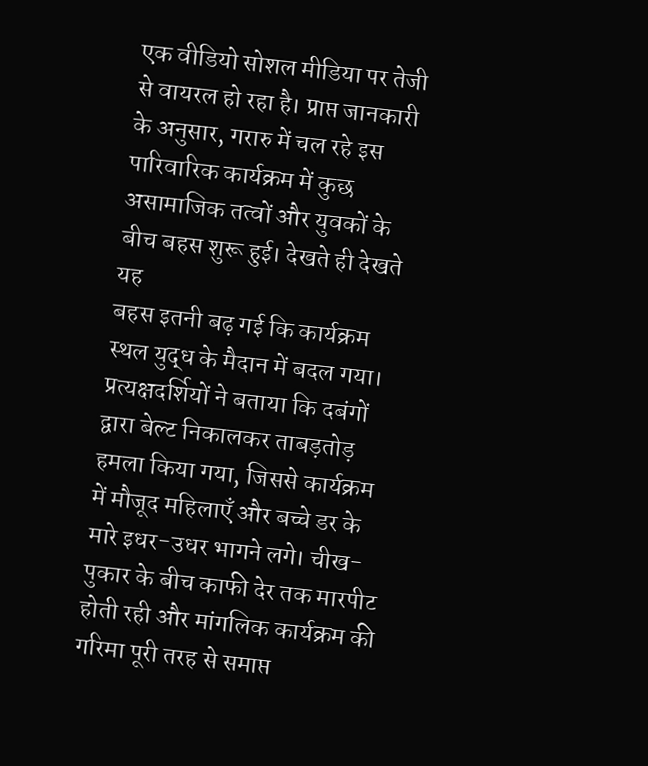एक वीडियो सोशल मीडिया पर तेजी से वायरल हो रहा है। प्राप्त जानकारी के अनुसार, गरारु में चल रहे इस पारिवारिक कार्यक्रम में कुछ असामाजिक तत्वों और युवकों के बीच बहस शुरू हुई। देखते ही देखते यह
बहस इतनी बढ़ गई कि कार्यक्रम स्थल युद्ध के मैदान में बदल गया। प्रत्यक्षदर्शियों ने बताया कि दबंगों द्वारा बेल्ट निकालकर ताबड़तोड़ हमला किया गया, जिससे कार्यक्रम में मौजूद महिलाएँ और बच्चे डर के मारे इधर-उधर भागने लगे। चीख-पुकार के बीच काफी देर तक मारपीट होती रही और मांगलिक कार्यक्रम की गरिमा पूरी तरह से समाप्त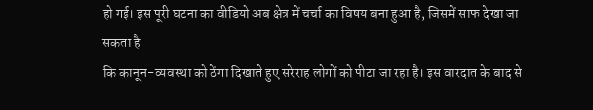हो गई। इस पूरी घटना का वीडियो अब क्षेत्र में चर्चा का विषय बना हुआ है, जिसमें साफ देखा जा सकता है
कि कानून-व्यवस्था को ठेंगा दिखाते हुए सरेराह लोगों को पीटा जा रहा है। इस वारदात के बाद से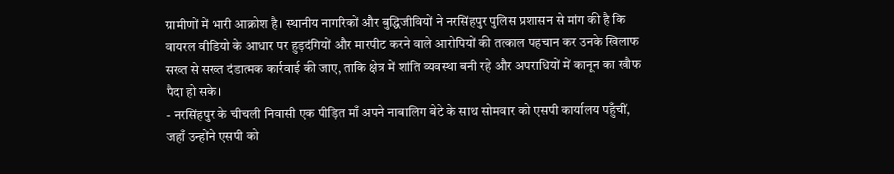ग्रामीणों में भारी आक्रोश है। स्थानीय नागरिकों और बुद्धिजीवियों ने नरसिंहपुर पुलिस प्रशासन से मांग की है कि वायरल वीडियो के आधार पर हुड़दंगियों और मारपीट करने वाले आरोपियों की तत्काल पहचान कर उनके खिलाफ सख्त से सख्त दंडात्मक कार्रवाई की जाए, ताकि क्षेत्र में शांति व्यवस्था बनी रहे और अपराधियों में कानून का खौफ पैदा हो सके।
- नरसिंहपुर के चीचली निवासी एक पीड़ित माँ अपने नाबालिग बेटे के साथ सोमवार को एसपी कार्यालय पहुँचीं, जहाँ उन्होंने एसपी को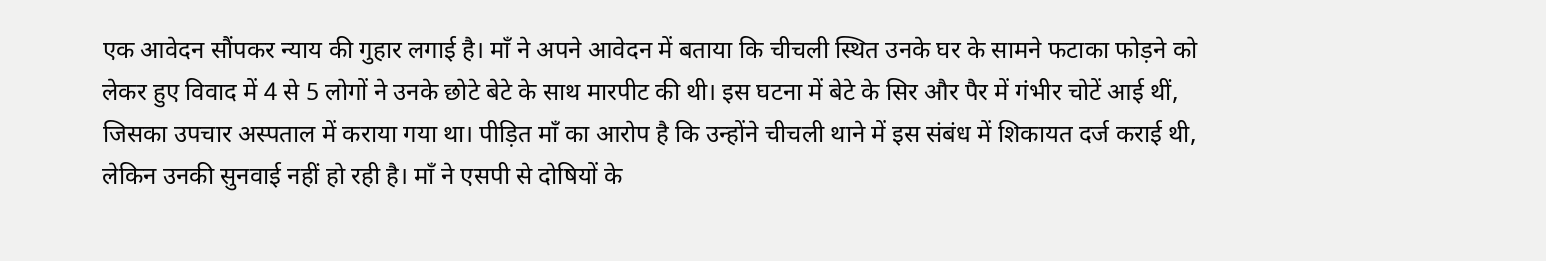एक आवेदन सौंपकर न्याय की गुहार लगाई है। माँ ने अपने आवेदन में बताया कि चीचली स्थित उनके घर के सामने फटाका फोड़ने को लेकर हुए विवाद में 4 से 5 लोगों ने उनके छोटे बेटे के साथ मारपीट की थी। इस घटना में बेटे के सिर और पैर में गंभीर चोटें आई थीं, जिसका उपचार अस्पताल में कराया गया था। पीड़ित माँ का आरोप है कि उन्होंने चीचली थाने में इस संबंध में शिकायत दर्ज कराई थी, लेकिन उनकी सुनवाई नहीं हो रही है। माँ ने एसपी से दोषियों के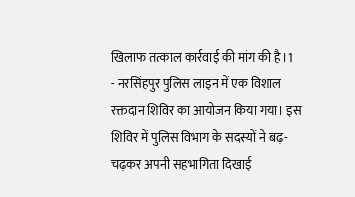खिलाफ तत्काल कार्रवाई की मांग की है।1
- नरसिंहपुर पुलिस लाइन में एक विशाल रक्तदान शिविर का आयोजन किया गया। इस शिविर में पुलिस विभाग के सदस्यों ने बढ़-चढ़कर अपनी सहभागिता दिखाई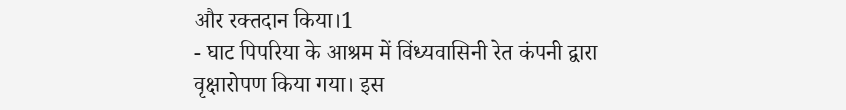और रक्तदान किया।1
- घाट पिपरिया के आश्रम में विंध्यवासिनी रेत कंपनी द्वारा वृक्षारोपण किया गया। इस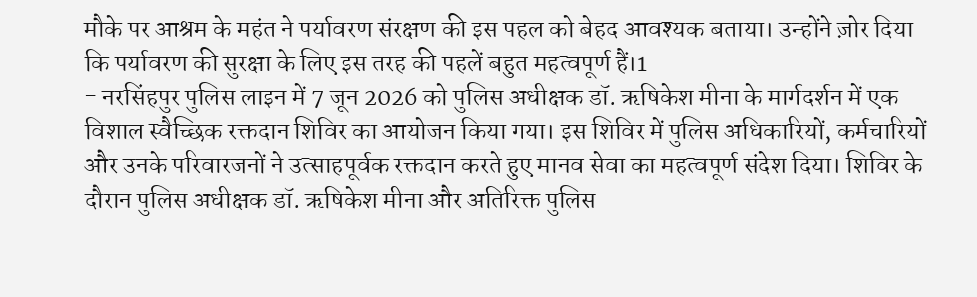मौके पर आश्रम के महंत ने पर्यावरण संरक्षण की इस पहल को बेहद आवश्यक बताया। उन्होंने ज़ोर दिया कि पर्यावरण की सुरक्षा के लिए इस तरह की पहलें बहुत महत्वपूर्ण हैं।1
- नरसिंहपुर पुलिस लाइन में 7 जून 2026 को पुलिस अधीक्षक डॉ. ऋषिकेश मीना के मार्गदर्शन में एक विशाल स्वैच्छिक रक्तदान शिविर का आयोजन किया गया। इस शिविर में पुलिस अधिकारियों, कर्मचारियों और उनके परिवारजनों ने उत्साहपूर्वक रक्तदान करते हुए मानव सेवा का महत्वपूर्ण संदेश दिया। शिविर के दौरान पुलिस अधीक्षक डॉ. ऋषिकेश मीना और अतिरिक्त पुलिस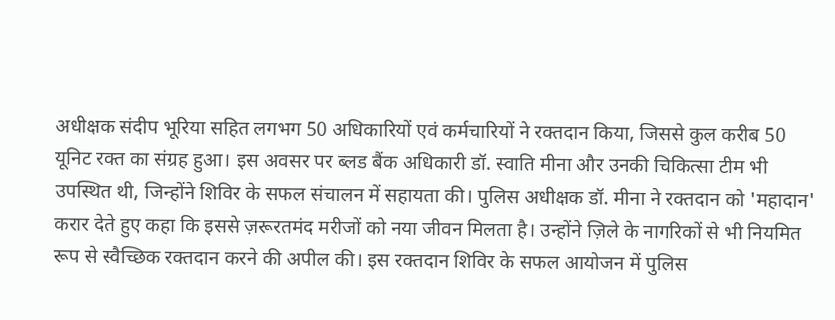अधीक्षक संदीप भूरिया सहित लगभग 50 अधिकारियों एवं कर्मचारियों ने रक्तदान किया, जिससे कुल करीब 50 यूनिट रक्त का संग्रह हुआ। इस अवसर पर ब्लड बैंक अधिकारी डॉ. स्वाति मीना और उनकी चिकित्सा टीम भी उपस्थित थी, जिन्होंने शिविर के सफल संचालन में सहायता की। पुलिस अधीक्षक डॉ. मीना ने रक्तदान को 'महादान' करार देते हुए कहा कि इससे ज़रूरतमंद मरीजों को नया जीवन मिलता है। उन्होंने ज़िले के नागरिकों से भी नियमित रूप से स्वैच्छिक रक्तदान करने की अपील की। इस रक्तदान शिविर के सफल आयोजन में पुलिस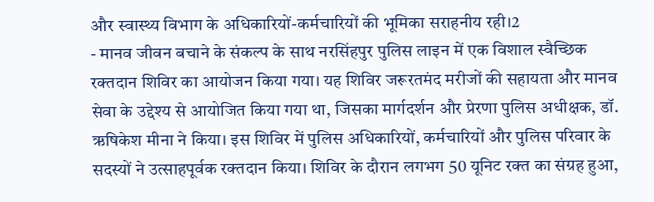और स्वास्थ्य विभाग के अधिकारियों-कर्मचारियों की भूमिका सराहनीय रही।2
- मानव जीवन बचाने के संकल्प के साथ नरसिंहपुर पुलिस लाइन में एक विशाल स्वैच्छिक रक्तदान शिविर का आयोजन किया गया। यह शिविर जरूरतमंद मरीजों की सहायता और मानव सेवा के उद्देश्य से आयोजित किया गया था, जिसका मार्गदर्शन और प्रेरणा पुलिस अधीक्षक, डॉ. ऋषिकेश मीना ने किया। इस शिविर में पुलिस अधिकारियों, कर्मचारियों और पुलिस परिवार के सदस्यों ने उत्साहपूर्वक रक्तदान किया। शिविर के दौरान लगभग 50 यूनिट रक्त का संग्रह हुआ,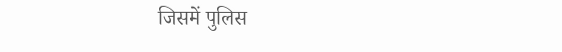जिसमें पुलिस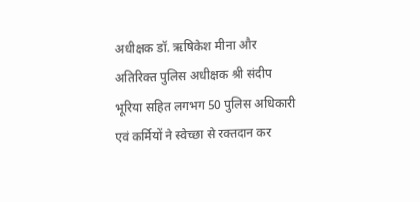अधीक्षक डॉ. ऋषिकेश मीना और अतिरिक्त पुलिस अधीक्षक श्री संदीप भूरिया सहित लगभग 50 पुलिस अधिकारी एवं कर्मियों ने स्वेच्छा से रक्तदान कर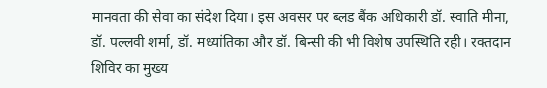मानवता की सेवा का संदेश दिया। इस अवसर पर ब्लड बैंक अधिकारी डॉ. स्वाति मीना, डॉ. पल्लवी शर्मा, डॉ. मध्यांतिका और डॉ. बिन्सी की भी विशेष उपस्थिति रही। रक्तदान शिविर का मुख्य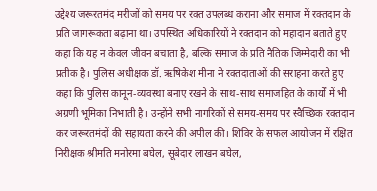उद्देश्य जरूरतमंद मरीजों को समय पर रक्त उपलब्ध कराना और समाज में रक्तदान के प्रति जागरूकता बढ़ाना था। उपस्थित अधिकारियों ने रक्तदान को महादान बताते हुए कहा कि यह न केवल जीवन बचाता है, बल्कि समाज के प्रति नैतिक जिम्मेदारी का भी प्रतीक है। पुलिस अधीक्षक डॉ. ऋषिकेश मीना ने रक्तदाताओं की सराहना करते हुए कहा कि पुलिस कानून-व्यवस्था बनाए रखने के साथ-साथ समाजहित के कार्यों में भी अग्रणी भूमिका निभाती है। उन्होंने सभी नागरिकों से समय-समय पर स्वैच्छिक रक्तदान कर जरूरतमंदों की सहायता करने की अपील की। शिविर के सफल आयोजन में रक्षित निरीक्षक श्रीमति मनोरमा बघेल, सूबेदार लाखन बघेल,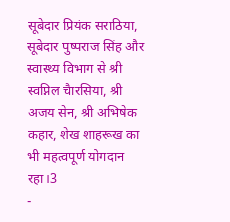सूबेदार प्रियंक सराठिया, सूबेदार पुष्पराज सिंह और स्वास्थ्य विभाग से श्री स्वप्निल चैारसिया, श्री अजय सेन, श्री अभिषेक कहार, शेख शाहरूख का भी महत्वपूर्ण योगदान रहा।3
-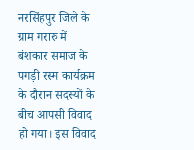नरसिंहपुर जिले के ग्राम गरारु में बंशकार समाज के पगड़ी रस्म कार्यक्रम के दौरान सदस्यों के बीच आपसी विवाद हो गया। इस विवाद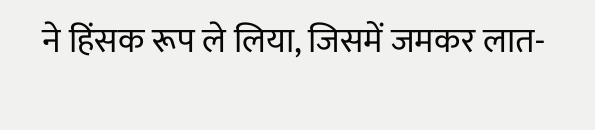ने हिंसक रूप ले लिया, जिसमें जमकर लात-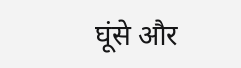घूंसे और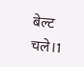बेल्ट चले।1